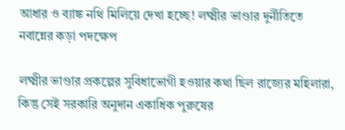আধার ও ব্যাঙ্ক নথি মিলিয়ে দেখা হচ্ছে! লক্ষ্মীর ভাণ্ডার দুর্নীতিতে নবান্নের কড়া পদক্ষেপ

লক্ষ্মীর ভাণ্ডার প্রকল্পের সুবিধাভোগী হওয়ার কথা ছিল রাজ্যের মহিলারা, কিন্তু সেই সরকারি অনুদান একাধিক পুরুষের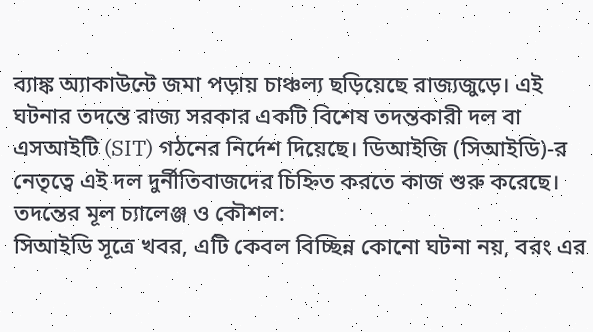ব্যাঙ্ক অ্যাকাউন্টে জমা পড়ায় চাঞ্চল্য ছড়িয়েছে রাজ্যজুড়ে। এই ঘটনার তদন্তে রাজ্য সরকার একটি বিশেষ তদন্তকারী দল বা এসআইটি (SIT) গঠনের নির্দেশ দিয়েছে। ডিআইজি (সিআইডি)-র নেতৃত্বে এই দল দুর্নীতিবাজদের চিহ্নিত করতে কাজ শুরু করেছে।
তদন্তের মূল চ্যালেঞ্জ ও কৌশল:
সিআইডি সূত্রে খবর, এটি কেবল বিচ্ছিন্ন কোনো ঘটনা নয়, বরং এর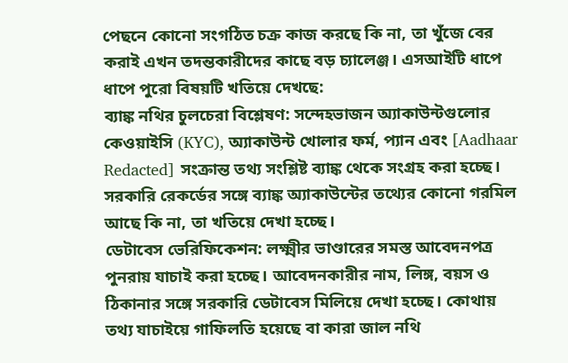পেছনে কোনো সংগঠিত চক্র কাজ করছে কি না, তা খুঁজে বের করাই এখন তদন্তকারীদের কাছে বড় চ্যালেঞ্জ। এসআইটি ধাপে ধাপে পুরো বিষয়টি খতিয়ে দেখছে:
ব্যাঙ্ক নথির চুলচেরা বিশ্লেষণ: সন্দেহভাজন অ্যাকাউন্টগুলোর কেওয়াইসি (KYC), অ্যাকাউন্ট খোলার ফর্ম, প্যান এবং [Aadhaar Redacted] সংক্রান্ত তথ্য সংশ্লিষ্ট ব্যাঙ্ক থেকে সংগ্রহ করা হচ্ছে। সরকারি রেকর্ডের সঙ্গে ব্যাঙ্ক অ্যাকাউন্টের তথ্যের কোনো গরমিল আছে কি না, তা খতিয়ে দেখা হচ্ছে।
ডেটাবেস ভেরিফিকেশন: লক্ষ্মীর ভাণ্ডারের সমস্ত আবেদনপত্র পুনরায় যাচাই করা হচ্ছে। আবেদনকারীর নাম, লিঙ্গ, বয়স ও ঠিকানার সঙ্গে সরকারি ডেটাবেস মিলিয়ে দেখা হচ্ছে। কোথায় তথ্য যাচাইয়ে গাফিলতি হয়েছে বা কারা জাল নথি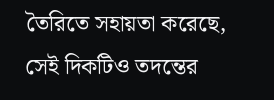তৈরিতে সহায়তা করেছে, সেই দিকটিও তদন্তের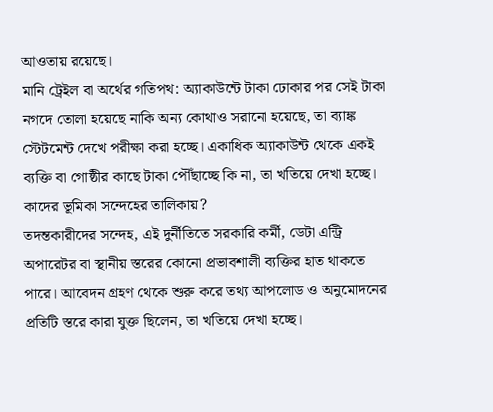আওতায় রয়েছে।
মানি ট্রেইল বা অর্থের গতিপথ: অ্যাকাউন্টে টাকা ঢোকার পর সেই টাকা নগদে তোলা হয়েছে নাকি অন্য কোথাও সরানো হয়েছে, তা ব্যাঙ্ক স্টেটমেন্ট দেখে পরীক্ষা করা হচ্ছে। একাধিক অ্যাকাউন্ট থেকে একই ব্যক্তি বা গোষ্ঠীর কাছে টাকা পৌঁছাচ্ছে কি না, তা খতিয়ে দেখা হচ্ছে।
কাদের ভূমিকা সন্দেহের তালিকায়?
তদন্তকারীদের সন্দেহ, এই দুর্নীতিতে সরকারি কর্মী, ডেটা এন্ট্রি অপারেটর বা স্থানীয় স্তরের কোনো প্রভাবশালী ব্যক্তির হাত থাকতে পারে। আবেদন গ্রহণ থেকে শুরু করে তথ্য আপলোড ও অনুমোদনের প্রতিটি স্তরে কারা যুক্ত ছিলেন, তা খতিয়ে দেখা হচ্ছে।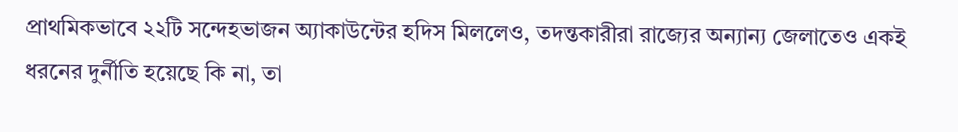প্রাথমিকভাবে ২২টি সন্দেহভাজন অ্যাকাউন্টের হদিস মিললেও, তদন্তকারীরা রাজ্যের অন্যান্য জেলাতেও একই ধরনের দুর্নীতি হয়েছে কি না, তা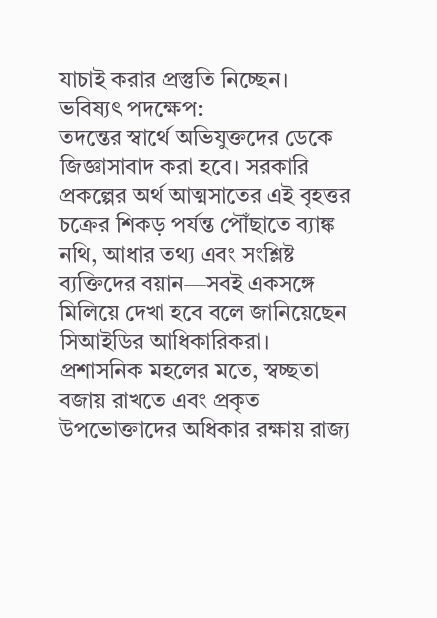যাচাই করার প্রস্তুতি নিচ্ছেন।
ভবিষ্যৎ পদক্ষেপ:
তদন্তের স্বার্থে অভিযুক্তদের ডেকে জিজ্ঞাসাবাদ করা হবে। সরকারি প্রকল্পের অর্থ আত্মসাতের এই বৃহত্তর চক্রের শিকড় পর্যন্ত পৌঁছাতে ব্যাঙ্ক নথি, আধার তথ্য এবং সংশ্লিষ্ট ব্যক্তিদের বয়ান—সবই একসঙ্গে মিলিয়ে দেখা হবে বলে জানিয়েছেন সিআইডির আধিকারিকরা।
প্রশাসনিক মহলের মতে, স্বচ্ছতা বজায় রাখতে এবং প্রকৃত উপভোক্তাদের অধিকার রক্ষায় রাজ্য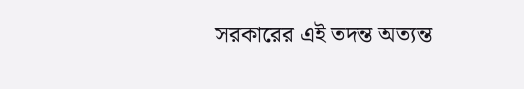সরকারের এই তদন্ত অত্যন্ত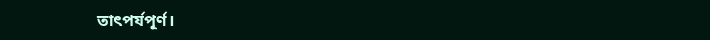তাৎপর্যপূর্ণ।